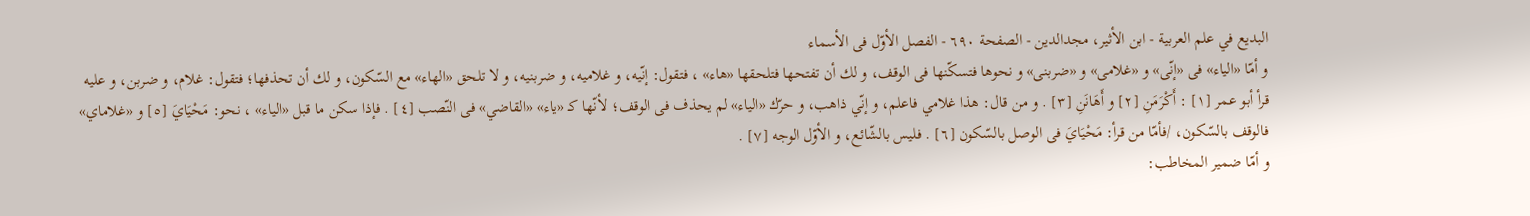البديع في علم العربية - ابن الأثير، مجدالدين - الصفحة ٦٩٠ - الفصل الأوّل فى الأسماء
و أمّا «الياء» فى «إنّى» و «غلامى» و «ضربنى» و نحوها فتسكّنها فى الوقف، و لك أن تفتحها فتلحقها «هاء» ، فتقول: إنّيه، و غلاميه، و ضربنيه، و لا تلحق «الهاء» مع السّكون، و لك أن تحذفها؛ فتقول: غلام، و ضربن، و عليه قرأ أبو عمر [١] : أَكْرَمَنِ [٢] و أَهَانَنِ [٣] . و من قال: هذا غلامي فاعلم، و إنّي ذاهب، و حرّك «الياء» لم يحذف فى الوقف؛ لأنّها كـ «ياء» «القاضي» فى النّصب [٤] . فإذا سكن ما قبل «الياء» ، نحو: مَحْيَايَ [٥] و «غلاماي» فالوقف بالسّكون، /فأمّا من قرأ: مَحْيَايَ فى الوصل بالسّكون [٦] . فليس بالشّائع، و الأوّل الوجه [٧] .
و أمّا ضمير المخاطب: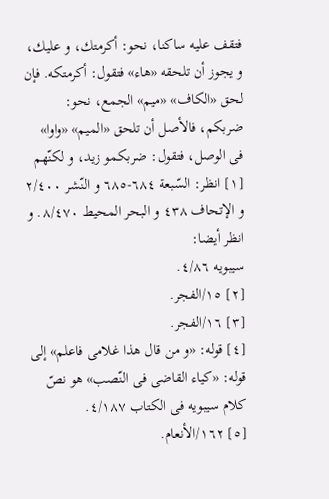فتقف عليه ساكنا، نحو: أكرمتك، و عليك، و يجوز أن تلحقه «هاء» فتقول: أكرمتكه. فإن لحق «الكاف» «ميم» الجمع، نحو: ضربكم، فالأصل أن تلحق «الميم» «واوا» فى الوصل، فتقول: ضربكمو زيد، و لكنّهم
[١] انظر: السّبعة ٦٨٤-٦٨٥ و النّشر ٢/٤٠٠ و الإتحاف ٤٣٨ و البحر المحيط ٨/٤٧٠. و انظر أيضا:
سيبويه ٤/٨٦.
[٢] ١٥/الفجر.
[٣] ١٦/الفجر.
[٤] قوله: «و من قال هذا غلامى فاعلم» إلى قوله: «كياء القاضى فى النّصب» هو نصّ كلام سيبويه فى الكتاب ٤/١٨٧.
[٥] ١٦٢/الأنعام.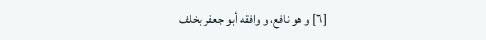[٦] و هو نافع، و وافقه أبو جعفر بخلف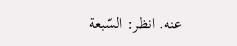عنه. انظر: السّبعة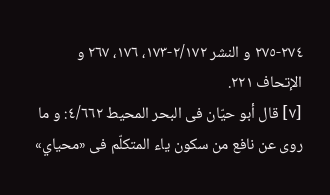٢٧٤-٢٧٥ و النشر ٢/١٧٢-١٧٣، ١٧٦، ٢٦٧ و الإتحاف ٢٢١.
[٧] قال أبو حيّان فى البحر المحيط ٤/٦٦٢: و ما روى عن نافع من سكون ياء المتكلّم فى «محياي»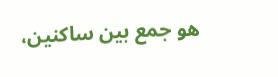هو جمع بين ساكنين،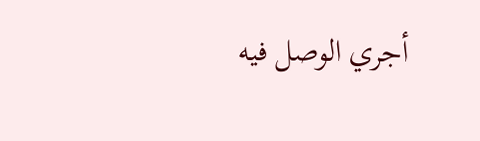أجري الوصل فيه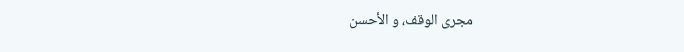مجرى الوقف، و الأحسن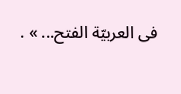فى العربيّة الفتح... » .